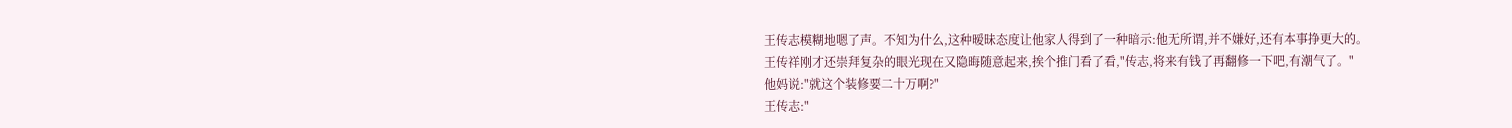王传志模糊地嗯了声。不知为什么,这种暧昧态度让他家人得到了一种暗示:他无所谓,并不嫌好,还有本事挣更大的。
王传祥刚才还崇拜复杂的眼光现在又隐晦随意起来,挨个推门看了看,"传志,将来有钱了再翻修一下吧,有潮气了。"
他妈说:"就这个装修要二十万啊?"
王传志:"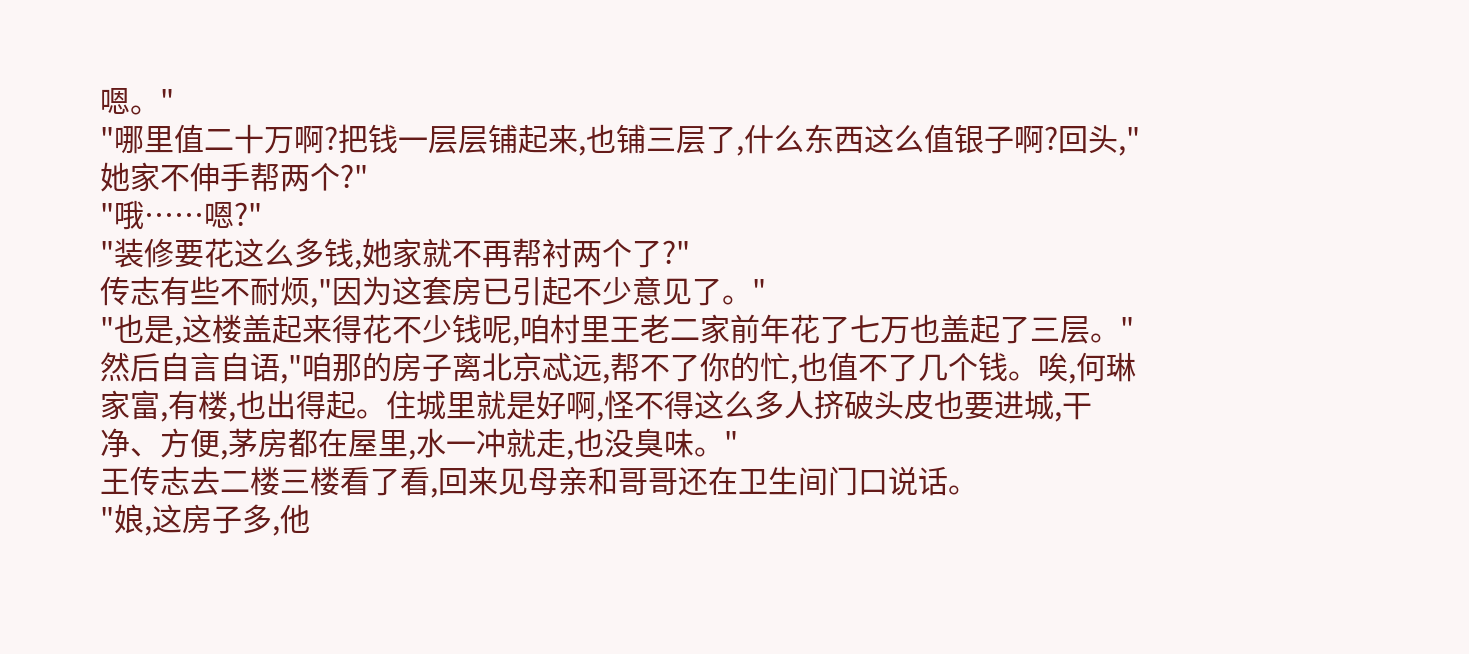嗯。"
"哪里值二十万啊?把钱一层层铺起来,也铺三层了,什么东西这么值银子啊?回头,"她家不伸手帮两个?"
"哦……嗯?"
"装修要花这么多钱,她家就不再帮衬两个了?"
传志有些不耐烦,"因为这套房已引起不少意见了。"
"也是,这楼盖起来得花不少钱呢,咱村里王老二家前年花了七万也盖起了三层。"然后自言自语,"咱那的房子离北京忒远,帮不了你的忙,也值不了几个钱。唉,何琳家富,有楼,也出得起。住城里就是好啊,怪不得这么多人挤破头皮也要进城,干净、方便,茅房都在屋里,水一冲就走,也没臭味。"
王传志去二楼三楼看了看,回来见母亲和哥哥还在卫生间门口说话。
"娘,这房子多,他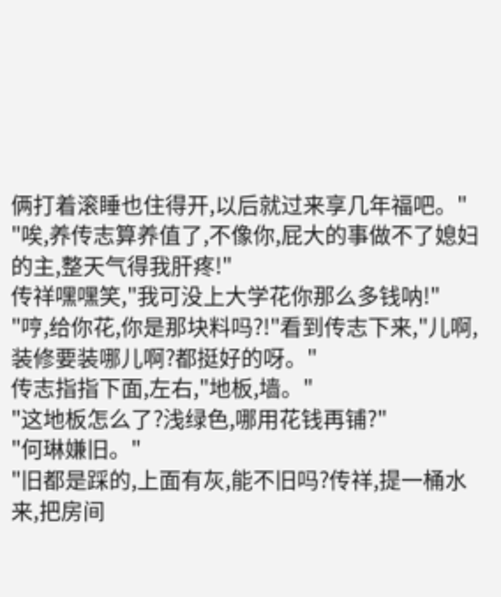俩打着滚睡也住得开,以后就过来享几年福吧。"
"唉,养传志算养值了,不像你,屁大的事做不了媳妇的主,整天气得我肝疼!"
传祥嘿嘿笑,"我可没上大学花你那么多钱呐!"
"哼,给你花,你是那块料吗?!"看到传志下来,"儿啊,装修要装哪儿啊?都挺好的呀。"
传志指指下面,左右,"地板,墙。"
"这地板怎么了?浅绿色,哪用花钱再铺?"
"何琳嫌旧。"
"旧都是踩的,上面有灰,能不旧吗?传祥,提一桶水来,把房间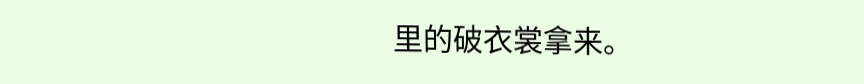里的破衣裳拿来。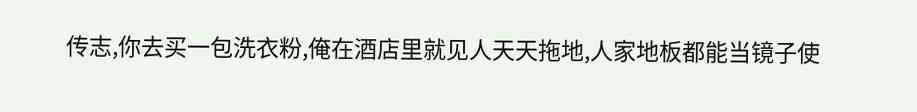传志,你去买一包洗衣粉,俺在酒店里就见人天天拖地,人家地板都能当镜子使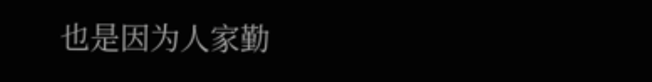也是因为人家勤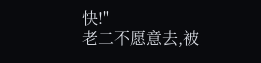快!"
老二不愿意去,被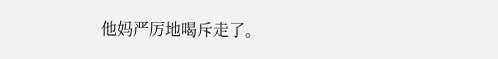他妈严厉地喝斥走了。